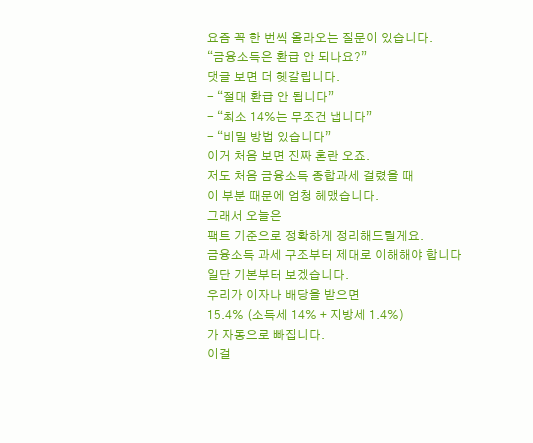요즘 꼭 한 번씩 올라오는 질문이 있습니다.
“금융소득은 환급 안 되나요?”
댓글 보면 더 헷갈립니다.
- “절대 환급 안 됩니다”
- “최소 14%는 무조건 냅니다”
- “비밀 방법 있습니다”
이거 처음 보면 진짜 혼란 오죠.
저도 처음 금융소득 종합과세 걸렸을 때
이 부분 때문에 엄청 헤맸습니다.
그래서 오늘은
팩트 기준으로 정확하게 정리해드릴게요.
금융소득 과세 구조부터 제대로 이해해야 합니다
일단 기본부터 보겠습니다.
우리가 이자나 배당을 받으면
15.4% (소득세 14% + 지방세 1.4%)
가 자동으로 빠집니다.
이걸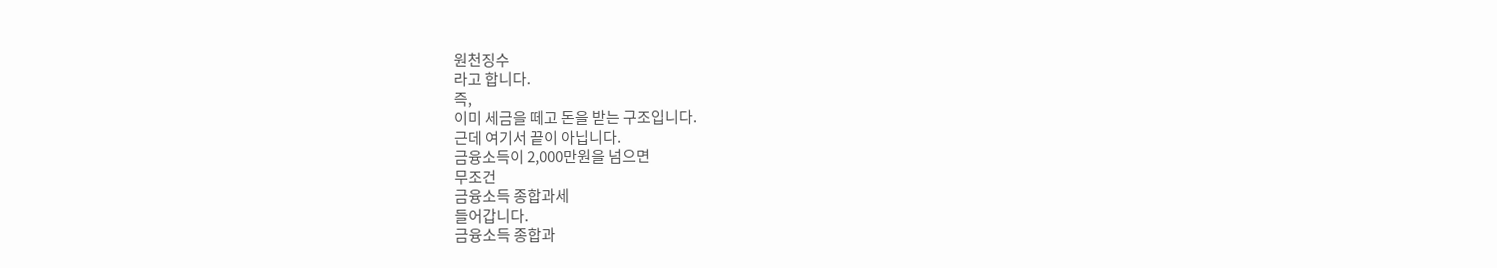원천징수
라고 합니다.
즉,
이미 세금을 떼고 돈을 받는 구조입니다.
근데 여기서 끝이 아닙니다.
금융소득이 2,000만원을 넘으면
무조건
금융소득 종합과세
들어갑니다.
금융소득 종합과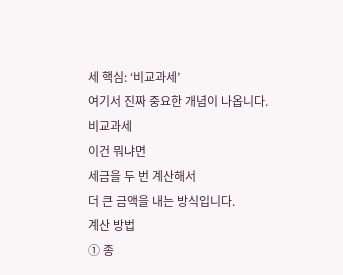세 핵심: ‘비교과세’
여기서 진짜 중요한 개념이 나옵니다.
비교과세
이건 뭐냐면
세금을 두 번 계산해서
더 큰 금액을 내는 방식입니다.
계산 방법
① 종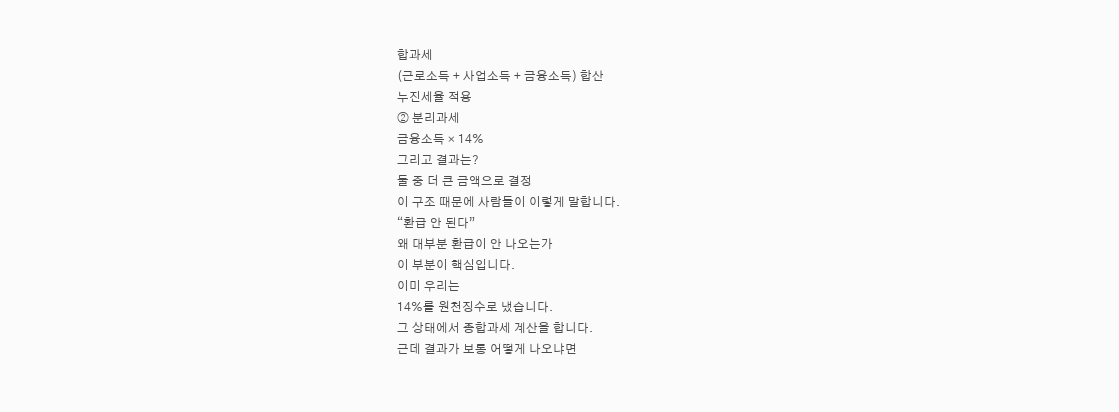합과세
(근로소득 + 사업소득 + 금융소득) 합산
누진세율 적용
② 분리과세
금융소득 × 14%
그리고 결과는?
둘 중 더 큰 금액으로 결정
이 구조 때문에 사람들이 이렇게 말합니다.
“환급 안 된다”
왜 대부분 환급이 안 나오는가
이 부분이 핵심입니다.
이미 우리는
14%를 원천징수로 냈습니다.
그 상태에서 종합과세 계산을 합니다.
근데 결과가 보통 어떻게 나오냐면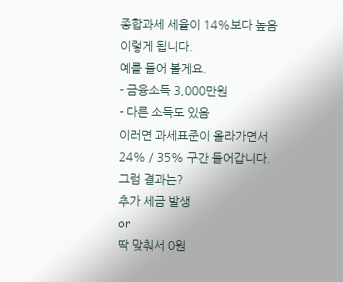종합과세 세율이 14%보다 높음
이렇게 됩니다.
예를 들어 볼게요.
- 금융소득 3,000만원
- 다른 소득도 있음
이러면 과세표준이 올라가면서
24% / 35% 구간 들어갑니다.
그럼 결과는?
추가 세금 발생
or
딱 맞춰서 0원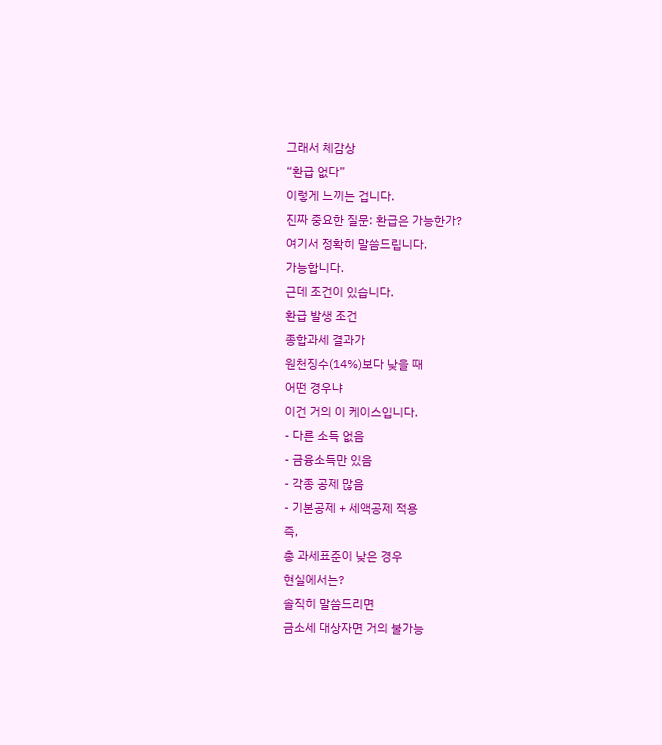그래서 체감상
“환급 없다”
이렇게 느끼는 겁니다.
진짜 중요한 질문: 환급은 가능한가?
여기서 정확히 말씀드립니다.
가능합니다.
근데 조건이 있습니다.
환급 발생 조건
종합과세 결과가
원천징수(14%)보다 낮을 때
어떤 경우냐
이건 거의 이 케이스입니다.
- 다른 소득 없음
- 금융소득만 있음
- 각종 공제 많음
- 기본공제 + 세액공제 적용
즉,
총 과세표준이 낮은 경우
현실에서는?
솔직히 말씀드리면
금소세 대상자면 거의 불가능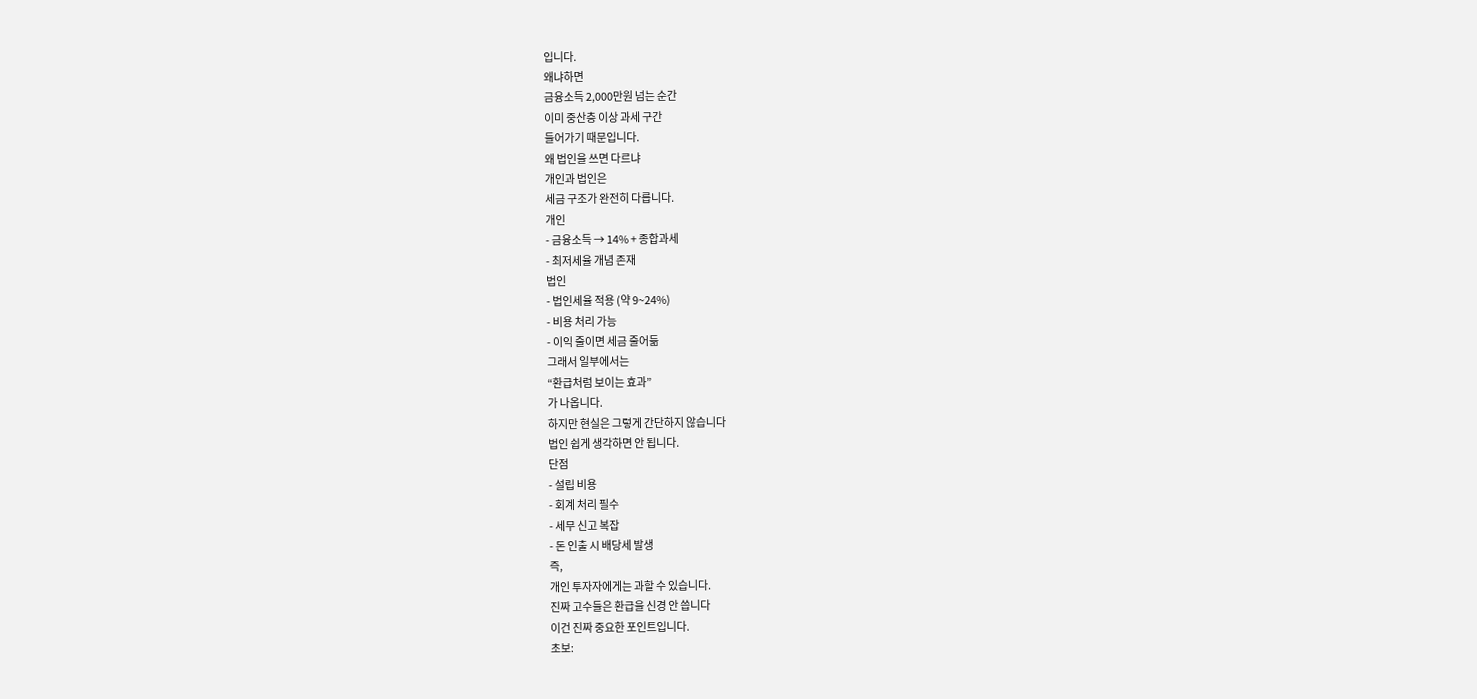입니다.
왜냐하면
금융소득 2,000만원 넘는 순간
이미 중산층 이상 과세 구간
들어가기 때문입니다.
왜 법인을 쓰면 다르냐
개인과 법인은
세금 구조가 완전히 다릅니다.
개인
- 금융소득 → 14% + 종합과세
- 최저세율 개념 존재
법인
- 법인세율 적용 (약 9~24%)
- 비용 처리 가능
- 이익 줄이면 세금 줄어듦
그래서 일부에서는
“환급처럼 보이는 효과”
가 나옵니다.
하지만 현실은 그렇게 간단하지 않습니다
법인 쉽게 생각하면 안 됩니다.
단점
- 설립 비용
- 회계 처리 필수
- 세무 신고 복잡
- 돈 인출 시 배당세 발생
즉,
개인 투자자에게는 과할 수 있습니다.
진짜 고수들은 환급을 신경 안 씁니다
이건 진짜 중요한 포인트입니다.
초보: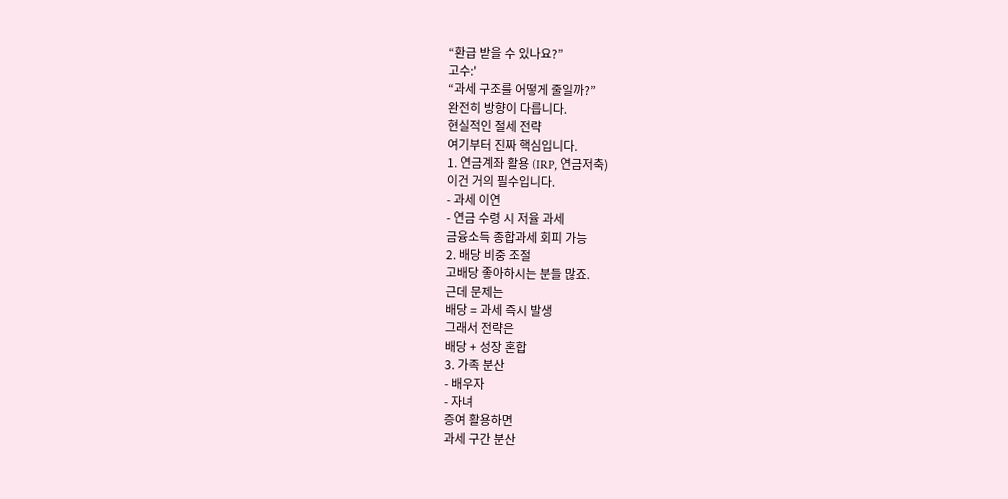“환급 받을 수 있나요?”
고수:'
“과세 구조를 어떻게 줄일까?”
완전히 방향이 다릅니다.
현실적인 절세 전략
여기부터 진짜 핵심입니다.
1. 연금계좌 활용 (IRP, 연금저축)
이건 거의 필수입니다.
- 과세 이연
- 연금 수령 시 저율 과세
금융소득 종합과세 회피 가능
2. 배당 비중 조절
고배당 좋아하시는 분들 많죠.
근데 문제는
배당 = 과세 즉시 발생
그래서 전략은
배당 + 성장 혼합
3. 가족 분산
- 배우자
- 자녀
증여 활용하면
과세 구간 분산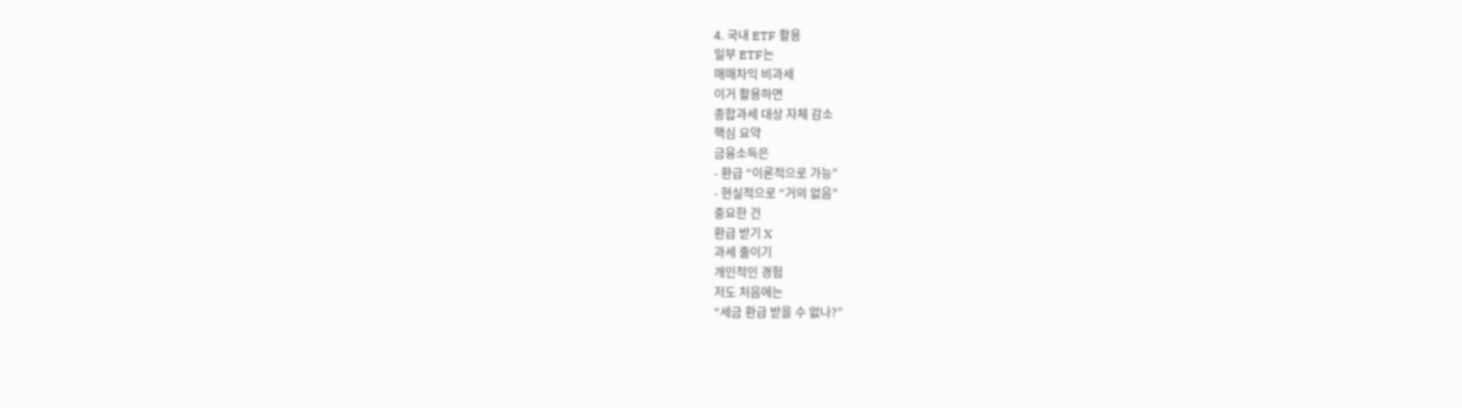4. 국내 ETF 활용
일부 ETF는
매매차익 비과세
이거 활용하면
종합과세 대상 자체 감소
핵심 요약
금융소득은
- 환급 “이론적으로 가능”
- 현실적으로 “거의 없음”
중요한 건
환급 받기 X
과세 줄이기
개인적인 경험
저도 처음에는
“세금 환급 받을 수 없나?”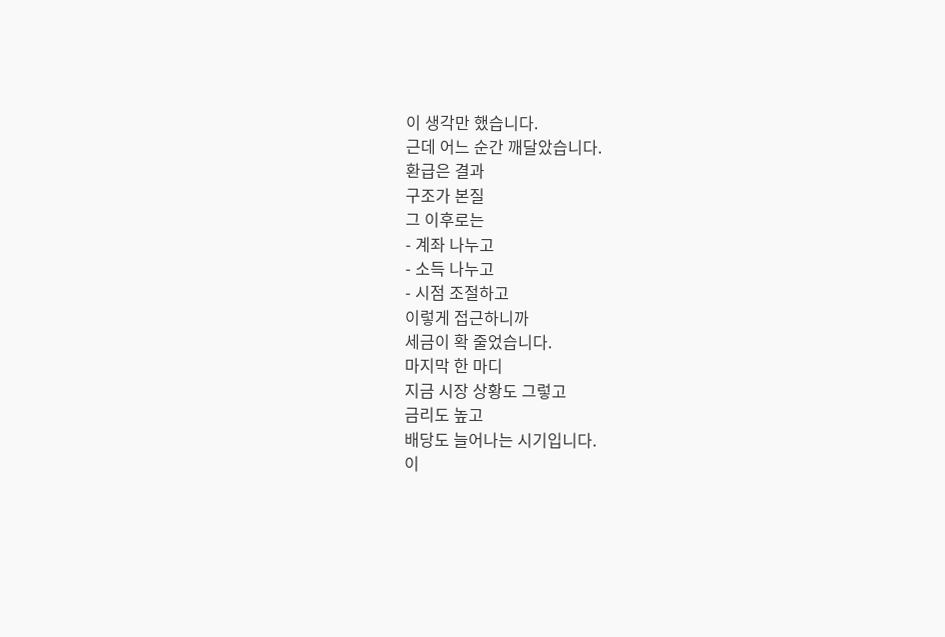이 생각만 했습니다.
근데 어느 순간 깨달았습니다.
환급은 결과
구조가 본질
그 이후로는
- 계좌 나누고
- 소득 나누고
- 시점 조절하고
이렇게 접근하니까
세금이 확 줄었습니다.
마지막 한 마디
지금 시장 상황도 그렇고
금리도 높고
배당도 늘어나는 시기입니다.
이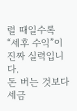럴 때일수록
“세후 수익”이 진짜 실력입니다.
돈 버는 것보다
세금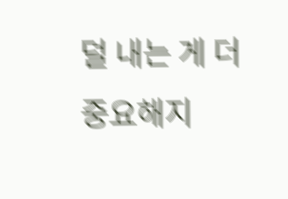덜 내는 게 더 중요해지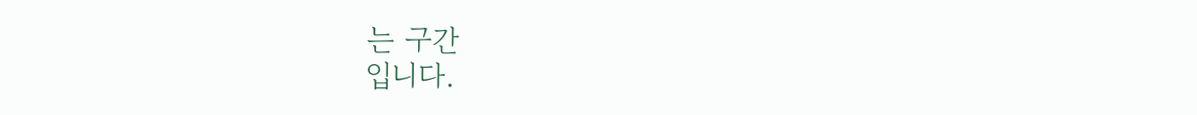는 구간
입니다.